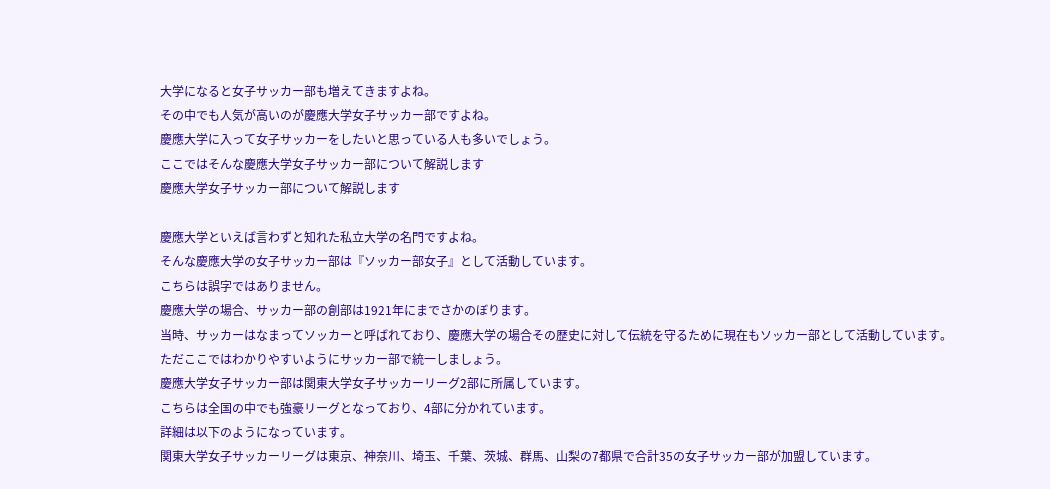大学になると女子サッカー部も増えてきますよね。
その中でも人気が高いのが慶應大学女子サッカー部ですよね。
慶應大学に入って女子サッカーをしたいと思っている人も多いでしょう。
ここではそんな慶應大学女子サッカー部について解説します
慶應大学女子サッカー部について解説します

慶應大学といえば言わずと知れた私立大学の名門ですよね。
そんな慶應大学の女子サッカー部は『ソッカー部女子』として活動しています。
こちらは誤字ではありません。
慶應大学の場合、サッカー部の創部は1921年にまでさかのぼります。
当時、サッカーはなまってソッカーと呼ばれており、慶應大学の場合その歴史に対して伝統を守るために現在もソッカー部として活動しています。
ただここではわかりやすいようにサッカー部で統一しましょう。
慶應大学女子サッカー部は関東大学女子サッカーリーグ2部に所属しています。
こちらは全国の中でも強豪リーグとなっており、4部に分かれています。
詳細は以下のようになっています。
関東大学女子サッカーリーグは東京、神奈川、埼玉、千葉、茨城、群馬、山梨の7都県で合計35の女子サッカー部が加盟しています。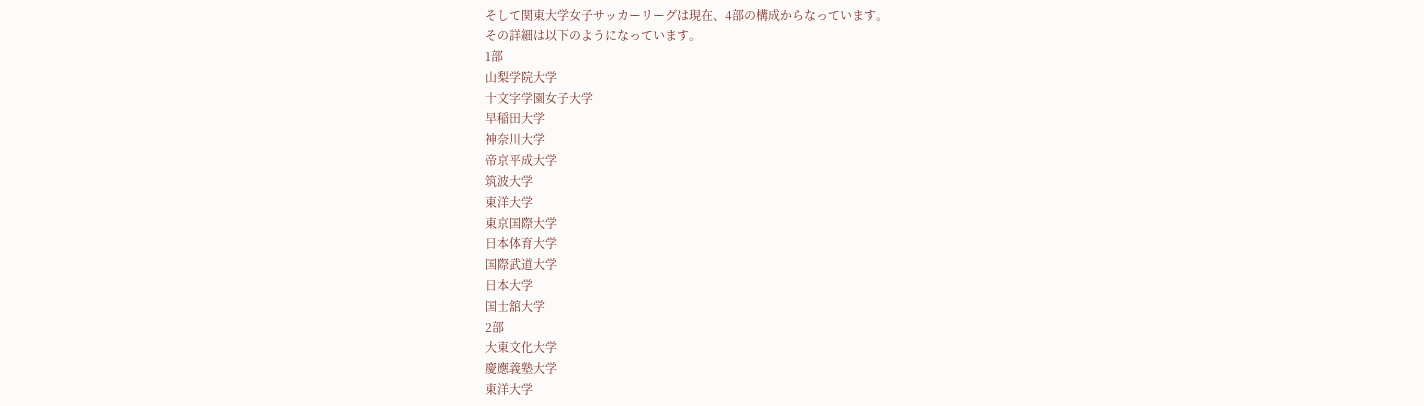そして関東大学女子サッカーリーグは現在、4部の構成からなっています。
その詳細は以下のようになっています。
1部
山梨学院大学
十文字学園女子大学
早稲田大学
神奈川大学
帝京平成大学
筑波大学
東洋大学
東京国際大学
日本体育大学
国際武道大学
日本大学
国士舘大学
2部
大東文化大学
慶應義塾大学
東洋大学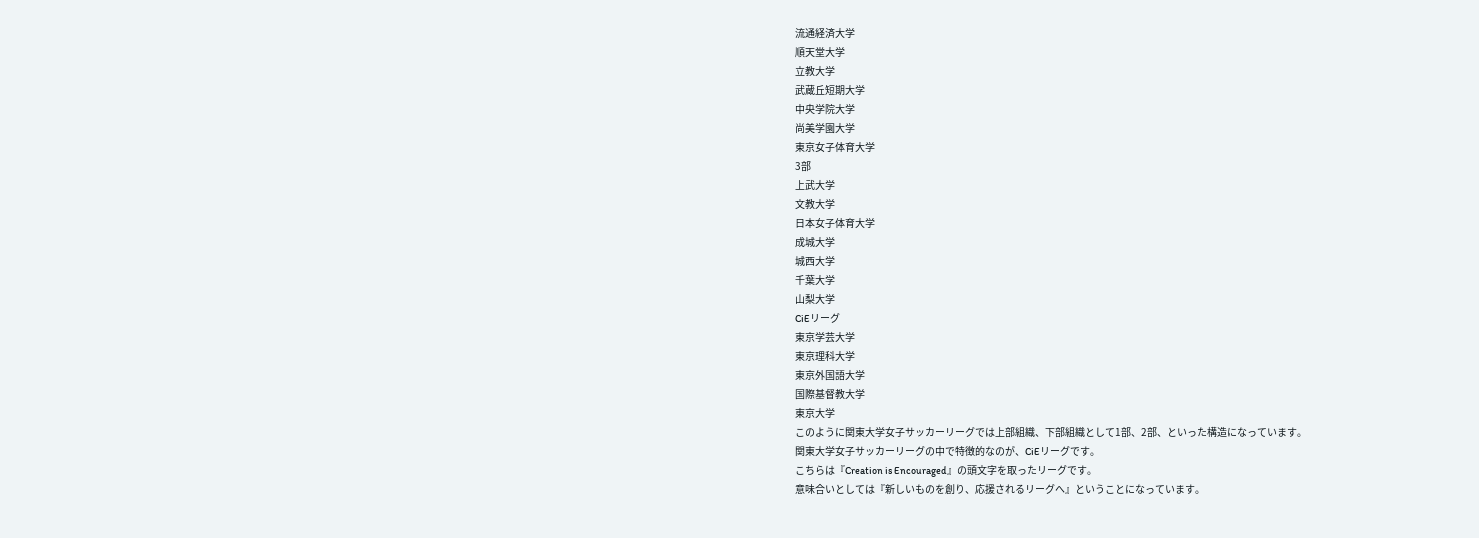流通経済大学
順天堂大学
立教大学
武蔵丘短期大学
中央学院大学
尚美学園大学
東京女子体育大学
3部
上武大学
文教大学
日本女子体育大学
成城大学
城西大学
千葉大学
山梨大学
CiEリーグ
東京学芸大学
東京理科大学
東京外国語大学
国際基督教大学
東京大学
このように関東大学女子サッカーリーグでは上部組織、下部組織として1部、2部、といった構造になっています。
関東大学女子サッカーリーグの中で特徴的なのが、CiEリーグです。
こちらは『Creation is Encouraged』の頭文字を取ったリーグです。
意味合いとしては『新しいものを創り、応援されるリーグへ』ということになっています。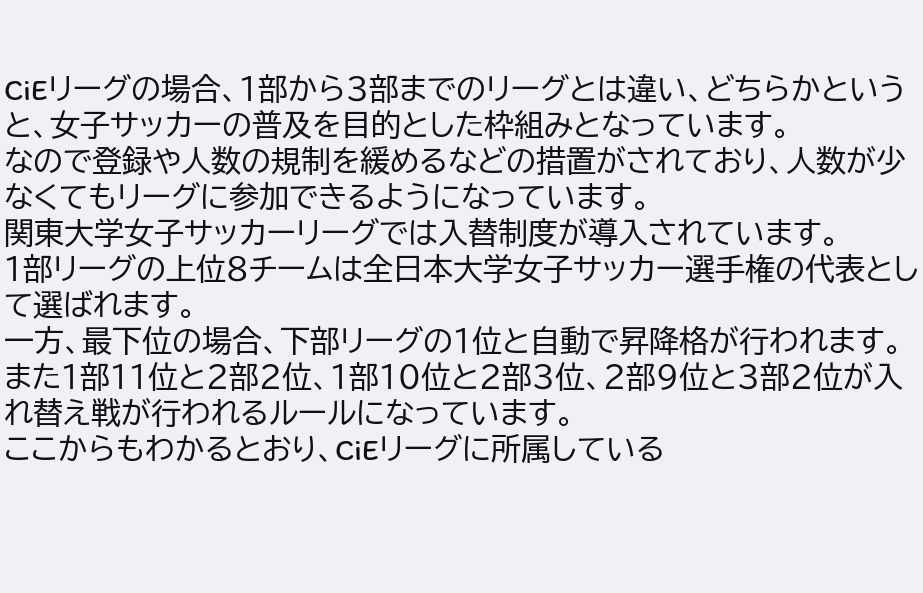CiEリーグの場合、1部から3部までのリーグとは違い、どちらかというと、女子サッカーの普及を目的とした枠組みとなっています。
なので登録や人数の規制を緩めるなどの措置がされており、人数が少なくてもリーグに参加できるようになっています。
関東大学女子サッカーリーグでは入替制度が導入されています。
1部リーグの上位8チームは全日本大学女子サッカー選手権の代表として選ばれます。
一方、最下位の場合、下部リーグの1位と自動で昇降格が行われます。
また1部11位と2部2位、1部10位と2部3位、2部9位と3部2位が入れ替え戦が行われるルールになっています。
ここからもわかるとおり、CiEリーグに所属している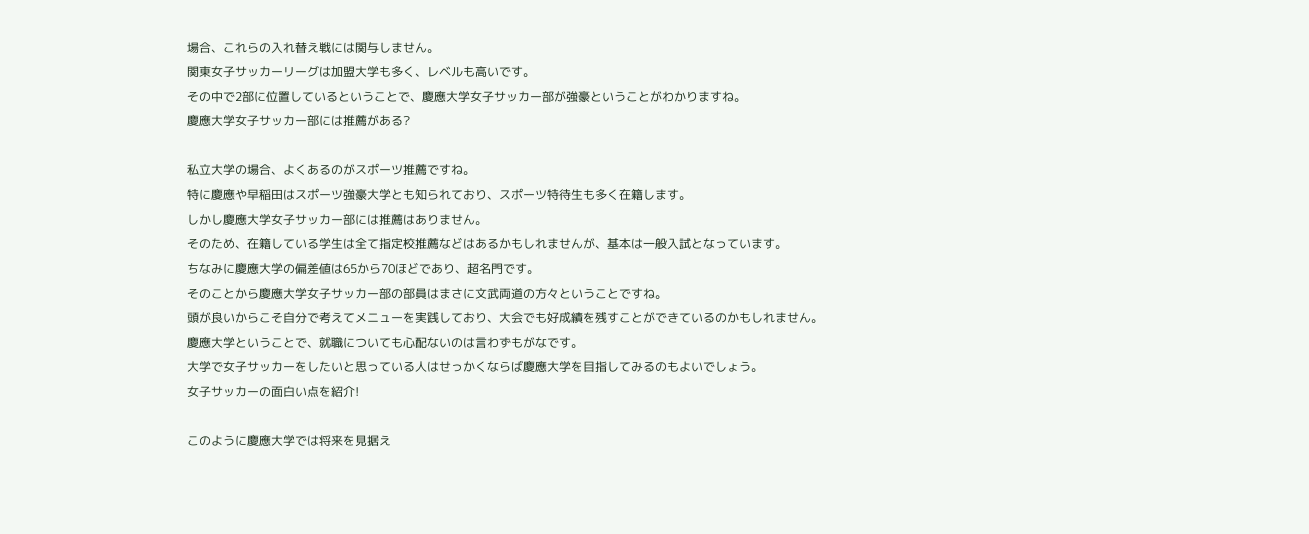場合、これらの入れ替え戦には関与しません。
関東女子サッカーリーグは加盟大学も多く、レベルも高いです。
その中で2部に位置しているということで、慶應大学女子サッカー部が強豪ということがわかりますね。
慶應大学女子サッカー部には推薦がある?

私立大学の場合、よくあるのがスポーツ推薦ですね。
特に慶應や早稲田はスポーツ強豪大学とも知られており、スポーツ特待生も多く在籍します。
しかし慶應大学女子サッカー部には推薦はありません。
そのため、在籍している学生は全て指定校推薦などはあるかもしれませんが、基本は一般入試となっています。
ちなみに慶應大学の偏差値は65から70ほどであり、超名門です。
そのことから慶應大学女子サッカー部の部員はまさに文武両道の方々ということですね。
頭が良いからこそ自分で考えてメニューを実践しており、大会でも好成績を残すことができているのかもしれません。
慶應大学ということで、就職についても心配ないのは言わずもがなです。
大学で女子サッカーをしたいと思っている人はせっかくならば慶應大学を目指してみるのもよいでしょう。
女子サッカーの面白い点を紹介!

このように慶應大学では将来を見据え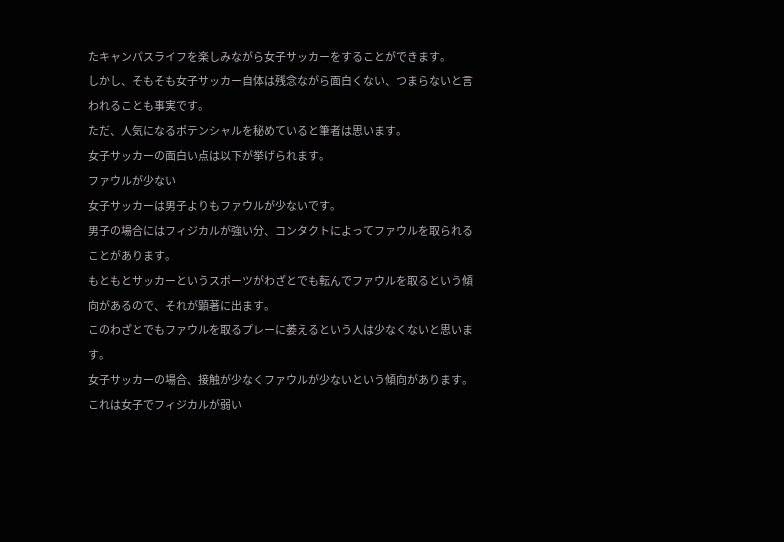たキャンパスライフを楽しみながら女子サッカーをすることができます。
しかし、そもそも女子サッカー自体は残念ながら面白くない、つまらないと言われることも事実です。
ただ、人気になるポテンシャルを秘めていると筆者は思います。
女子サッカーの面白い点は以下が挙げられます。
ファウルが少ない
女子サッカーは男子よりもファウルが少ないです。
男子の場合にはフィジカルが強い分、コンタクトによってファウルを取られることがあります。
もともとサッカーというスポーツがわざとでも転んでファウルを取るという傾向があるので、それが顕著に出ます。
このわざとでもファウルを取るプレーに萎えるという人は少なくないと思います。
女子サッカーの場合、接触が少なくファウルが少ないという傾向があります。
これは女子でフィジカルが弱い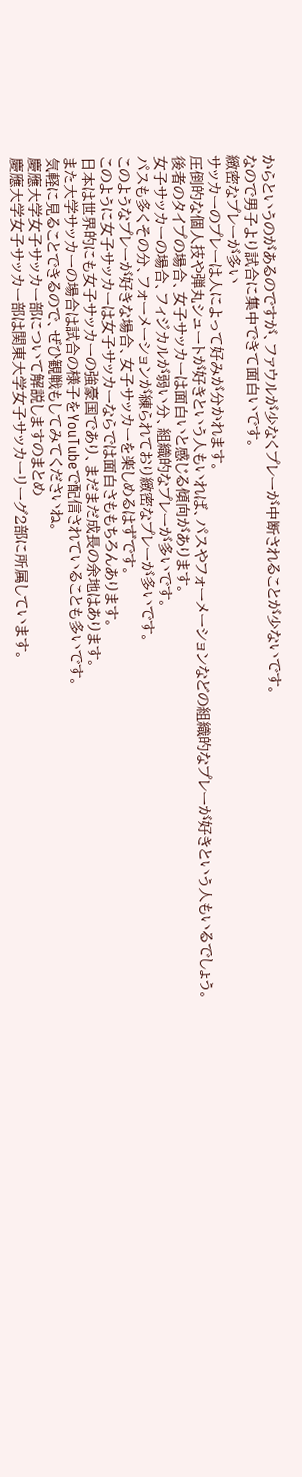からというのがあるのですが、ファウルが少なくプレーが中断されることが少ないです。
なので男子より試合に集中できて面白いです。
緻密なプレーが多い
サッカーのプレーは人によって好みが分かれます。
圧倒的な個人技や弾丸シュートが好きという人もいれば、パスやフォーメーションなどの組織的なプレーが好きという人もいるでしょう。
後者のタイプの場合、女子サッカーは面白いと感じる傾向があります。
女子サッカーの場合、フィジカルが弱い分、組織的なプレーが多いです。
パスも多くその分、フォーメーションが練られており緻密なプレーが多いです。
このようなプレーが好きな場合、女子サッカーを楽しめるはずです。
このように女子サッカーは女子サッカーならでは面白さももちろんあります。
日本は世界的にも女子サッカーの強豪国であり、まだまだ成長の余地はあります。
また大学サッカーの場合は試合の様子をYouTubeで配信されていることも多いです。
気軽に見ることできるので、ぜひ観戦もしてみてくださいね。
慶應大学女子サッカー部について解説しますのまとめ
慶應大学女子サッカー部は関東大学女子サッカーリーグ2部に所属しています。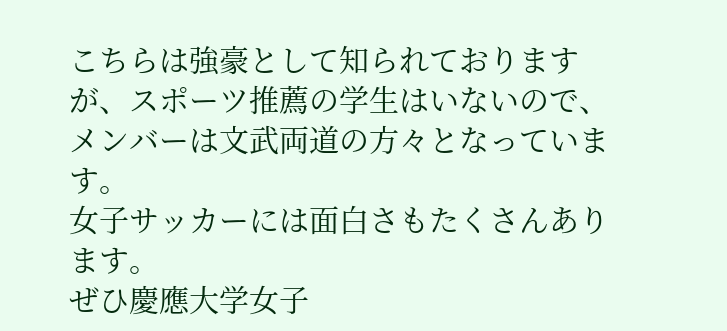こちらは強豪として知られておりますが、スポーツ推薦の学生はいないので、メンバーは文武両道の方々となっています。
女子サッカーには面白さもたくさんあります。
ぜひ慶應大学女子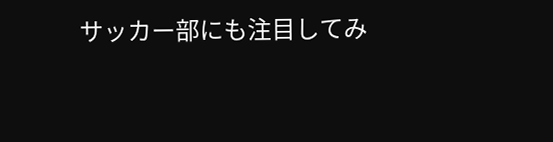サッカー部にも注目してみ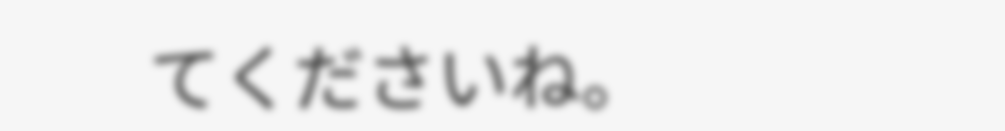てくださいね。